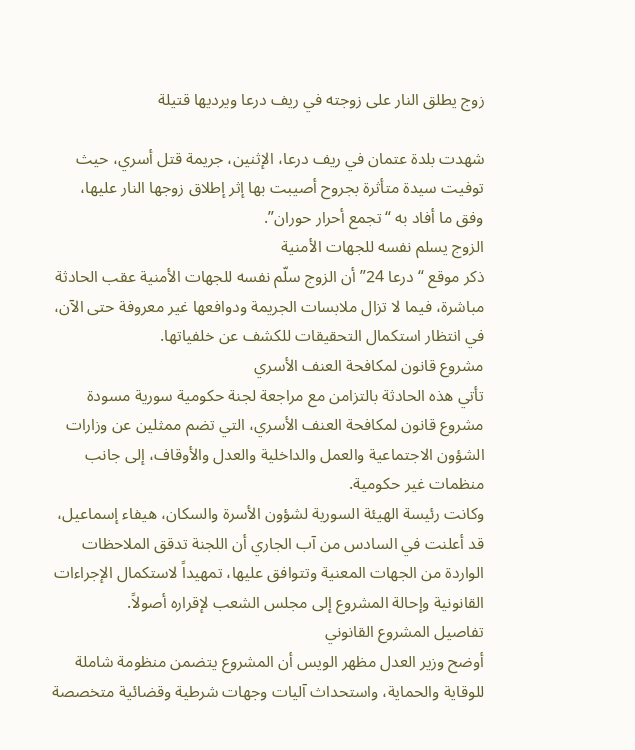زوج يطلق النار على زوجته في ريف درعا ويرديها قتيلة

شهدت بلدة عتمان في ريف درعا، الإثنين، جريمة قتل أسري، حيث توفيت سيدة متأثرة بجروح أصيبت بها إثر إطلاق زوجها النار عليها، وفق ما أفاد به “تجمع أحرار حوران”.
الزوج يسلم نفسه للجهات الأمنية
ذكر موقع “درعا 24” أن الزوج سلّم نفسه للجهات الأمنية عقب الحادثة مباشرة، فيما لا تزال ملابسات الجريمة ودوافعها غير معروفة حتى الآن، في انتظار استكمال التحقيقات للكشف عن خلفياتها.
مشروع قانون لمكافحة العنف الأسري
تأتي هذه الحادثة بالتزامن مع مراجعة لجنة حكومية سورية مسودة مشروع قانون لمكافحة العنف الأسري، التي تضم ممثلين عن وزارات الشؤون الاجتماعية والعمل والداخلية والعدل والأوقاف، إلى جانب منظمات غير حكومية.
وكانت رئيسة الهيئة السورية لشؤون الأسرة والسكان، هيفاء إسماعيل، قد أعلنت في السادس من آب الجاري أن اللجنة تدقق الملاحظات الواردة من الجهات المعنية وتتوافق عليها، تمهيداً لاستكمال الإجراءات القانونية وإحالة المشروع إلى مجلس الشعب لإقراره أصولاً.
تفاصيل المشروع القانوني
أوضح وزير العدل مظهر الويس أن المشروع يتضمن منظومة شاملة للوقاية والحماية، واستحداث آليات وجهات شرطية وقضائية متخصصة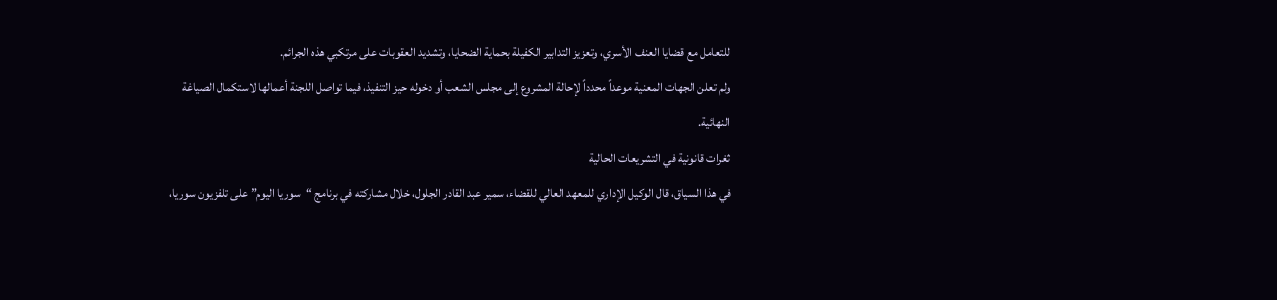للتعامل مع قضايا العنف الأسري، وتعزيز التدابير الكفيلة بحماية الضحايا، وتشديد العقوبات على مرتكبي هذه الجرائم.
ولم تعلن الجهات المعنية موعداً محدداً لإحالة المشروع إلى مجلس الشعب أو دخوله حيز التنفيذ، فيما تواصل اللجنة أعمالها لاستكمال الصياغة النهائية.
ثغرات قانونية في التشريعات الحالية
في هذا السياق، قال الوكيل الإداري للمعهد العالي للقضاء، سمير عبد القادر الجلول، خلال مشاركته في برنامج “سوريا اليوم” على تلفزيون سوريا،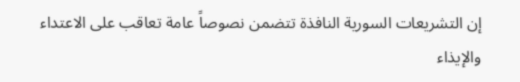إن التشريعات السورية النافذة تتضمن نصوصاً عامة تعاقب على الاعتداء والإيذاء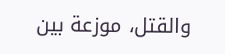والقتل، موزعة بين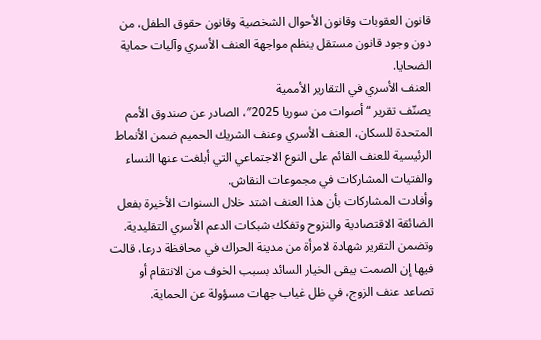قانون العقوبات وقانون الأحوال الشخصية وقانون حقوق الطفل، من دون وجود قانون مستقل ينظم مواجهة العنف الأسري وآليات حماية الضحايا.
العنف الأسري في التقارير الأممية
يصنّف تقرير “أصوات من سوريا 2025″، الصادر عن صندوق الأمم المتحدة للسكان، العنف الأسري وعنف الشريك الحميم ضمن الأنماط الرئيسية للعنف القائم على النوع الاجتماعي التي أبلغت عنها النساء والفتيات المشاركات في مجموعات النقاش.
وأفادت المشاركات بأن هذا العنف اشتد خلال السنوات الأخيرة بفعل الضائقة الاقتصادية والنزوح وتفكك شبكات الدعم الأسري التقليدية. وتضمن التقرير شهادة لامرأة من مدينة الحراك في محافظة درعا، قالت فيها إن الصمت يبقى الخيار السائد بسبب الخوف من الانتقام أو تصاعد عنف الزوج، في ظل غياب جهات مسؤولة عن الحماية.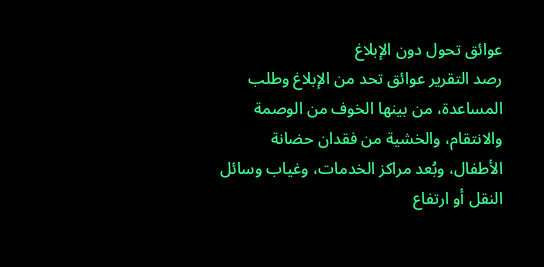عوائق تحول دون الإبلاغ
رصد التقرير عوائق تحد من الإبلاغ وطلب المساعدة، من بينها الخوف من الوصمة والانتقام، والخشية من فقدان حضانة الأطفال، وبُعد مراكز الخدمات، وغياب وسائل النقل أو ارتفاع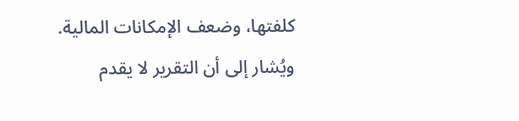كلفتها، وضعف الإمكانات المالية.
ويُشار إلى أن التقرير لا يقدم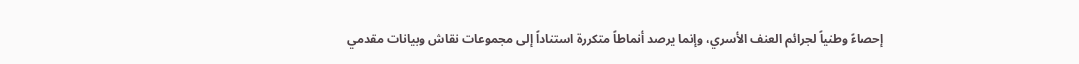إحصاءً وطنياً لجرائم العنف الأسري، وإنما يرصد أنماطاً متكررة استناداً إلى مجموعات نقاش وبيانات مقدمي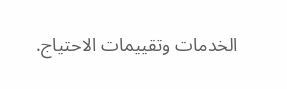الخدمات وتقييمات الاحتياج.